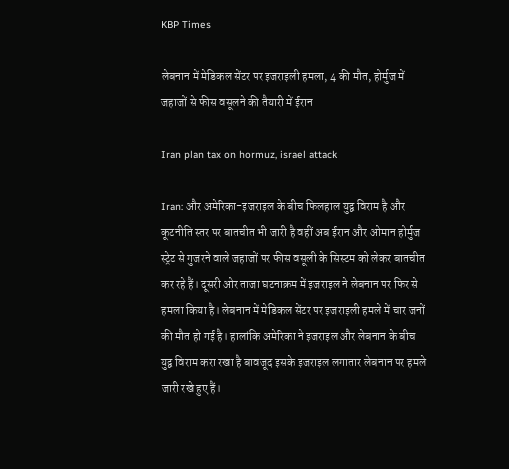KBP Times

लेबनान में मेडिकल सेंटर पर इजराइली हमला, 4 की मौत, होर्मुज में जहाजों से फीस वसूलने की तैयारी में ईरान

Iran plan tax on hormuz, israel attack

Iran: और अमेरिका-इजराइल के बीच फिलहाल युद्व विराम है और कूटनीति स्तर पर बातचीत भी जारी है वहीं अब ईरान और ओमान होर्मुज स्ट्रेट से गुजरने वाले जहाजों पर फीस वसूली के सिस्टम को लेकर बातचीत कर रहे हैं। दूसरी ओर ताजा घटनाक्रम में इजराइल ने लेबनान पर फिर से हमला किया है। लेबनान में मेडिकल सेंटर पर इजराइली हमले में चार जनों की मौत हो गई है। हालांकि अमेरिका ने इजराइल और लेबनान के बीच युद्व विराम करा रखा है बावजूद इसके इजराइल लगातार लेबनान पर हमले जारी रखे हुए हैं।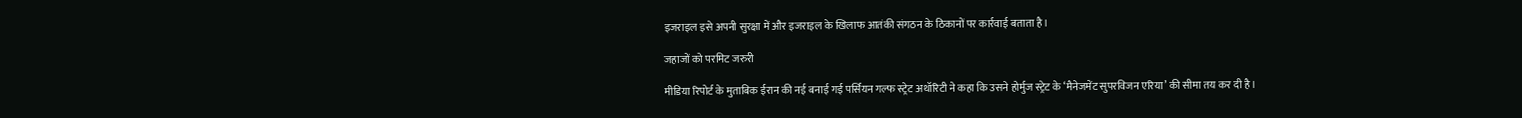इजराइल इसे अपनी सुरक्षा में और इजराइल के खिलाफ आतंकी संगठन के ठिकानों पर कार्रवाई बताता है।

जहाजों को परमिट जरुरी

मीडिया रिपोर्ट के मुताबिक ईरान की नई बनाई गई पर्सियन गल्फ स्ट्रेट अथॉरिटी ने कहा कि उसने होर्मुज स्ट्रेट के ‘मैनेजमेंट सुपरविजन एरिया’ की सीमा तय कर दी है।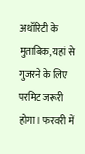अथॉरिटी के मुताबिक, यहां से गुजरने के लिए परमिट जरूरी होगा। फरवरी में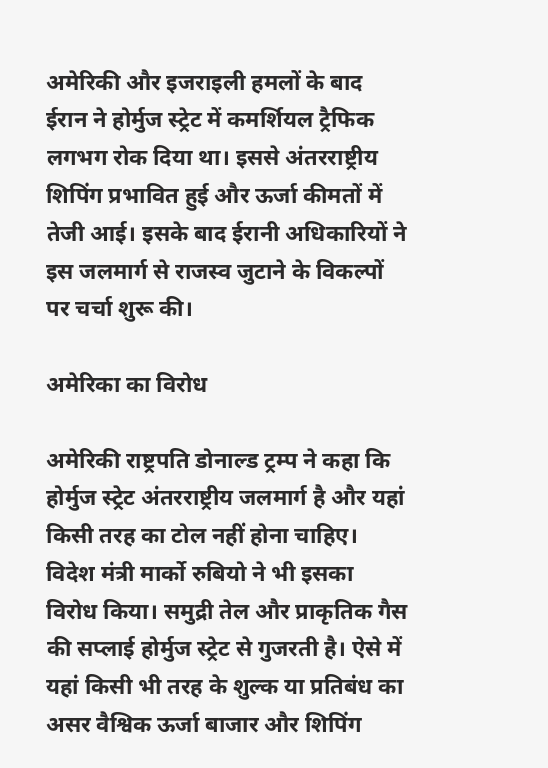अमेरिकी और इजराइली हमलों के बाद ईरान ने होर्मुज स्ट्रेट में कमर्शियल ट्रैफिक लगभग रोक दिया था। इससे अंतरराष्ट्रीय शिपिंग प्रभावित हुई और ऊर्जा कीमतों में तेजी आई। इसके बाद ईरानी अधिकारियों ने इस जलमार्ग से राजस्व जुटाने के विकल्पों पर चर्चा शुरू की।

अमेरिका का विरोध

अमेरिकी राष्ट्रपति डोनाल्ड ट्रम्प ने कहा कि होर्मुज स्ट्रेट अंतरराष्ट्रीय जलमार्ग है और यहां किसी तरह का टोल नहीं होना चाहिए। विदेश मंत्री मार्को रुबियो ने भी इसका विरोध किया। समुद्री तेल और प्राकृतिक गैस की सप्लाई होर्मुज स्ट्रेट से गुजरती है। ऐसे में यहां किसी भी तरह के शुल्क या प्रतिबंध का असर वैश्विक ऊर्जा बाजार और शिपिंग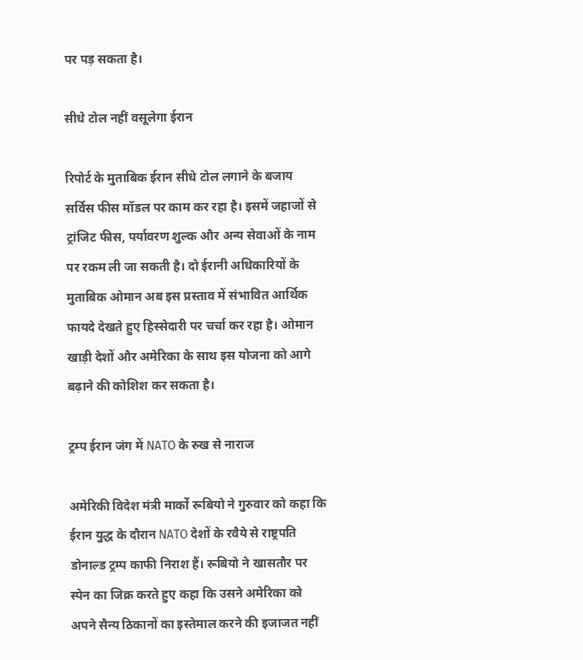पर पड़ सकता है।

सीधे टोल नहीं वसूलेगा ईरान

रिपोर्ट के मुताबिक ईरान सीधे टोल लगाने के बजाय सर्विस फीस मॉडल पर काम कर रहा है। इसमें जहाजों से ट्रांजिट फीस, पर्यावरण शुल्क और अन्य सेवाओं के नाम पर रकम ली जा सकती है। दो ईरानी अधिकारियों के मुताबिक ओमान अब इस प्रस्ताव में संभावित आर्थिक फायदे देखते हुए हिस्सेदारी पर चर्चा कर रहा है। ओमान खाड़ी देशों और अमेरिका के साथ इस योजना को आगे बढ़ाने की कोशिश कर सकता है।

ट्रम्प ईरान जंग में NATO के रुख से नाराज

अमेरिकी विदेश मंत्री मार्को रूबियो ने गुरुवार को कहा कि ईरान युद्ध के दौरान NATO देशों के रवैये से राष्ट्रपति डोनाल्ड ट्रम्प काफी निराश हैं। रूबियो ने खासतौर पर स्पेन का जिक्र करते हुए कहा कि उसने अमेरिका को अपने सैन्य ठिकानों का इस्तेमाल करने की इजाजत नहीं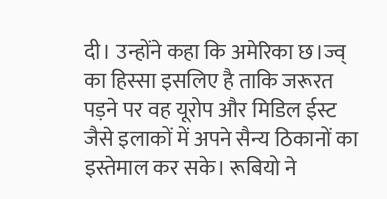दी। उन्होंने कहा कि अमेरिका छ।ज्व् का हिस्सा इसलिए है ताकि जरूरत पड़ने पर वह यूरोप और मिडिल ईस्ट जैसे इलाकों में अपने सैन्य ठिकानों का इस्तेमाल कर सके। रूबियो ने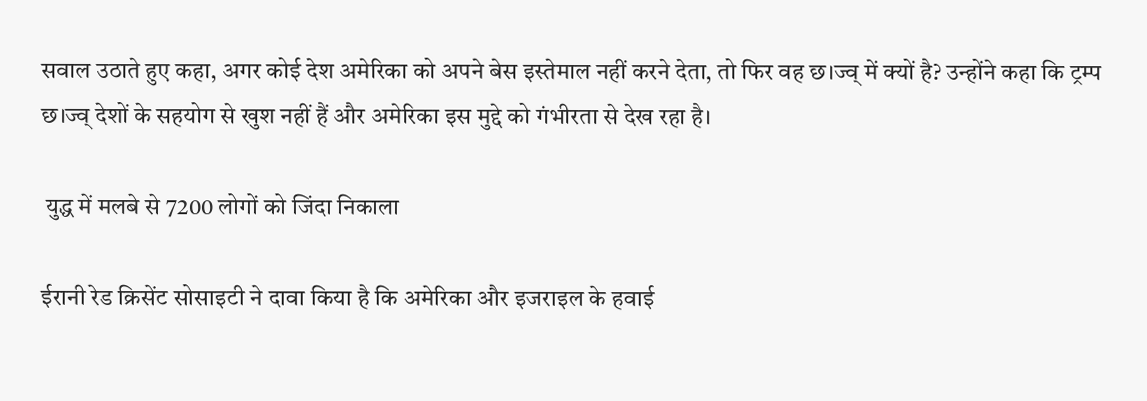सवाल उठाते हुए कहा, अगर कोई देश अमेरिका को अपने बेस इस्तेमाल नहीं करने देता, तो फिर वह छ।ज्व् में क्यों है? उन्होंने कहा कि ट्रम्प छ।ज्व् देशों के सहयोग से खुश नहीं हैं और अमेरिका इस मुद्दे को गंभीरता से देख रहा है।

 युद्ध में मलबे से 7200 लोगों को जिंदा निकाला

ईरानी रेड क्रिसेंट सोसाइटी ने दावा किया है कि अमेरिका और इजराइल के हवाई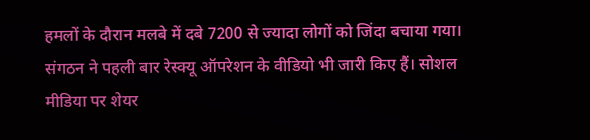हमलों के दौरान मलबे में दबे 7200 से ज्यादा लोगों को जिंदा बचाया गया। संगठन ने पहली बार रेस्क्यू ऑपरेशन के वीडियो भी जारी किए हैं। सोशल मीडिया पर शेयर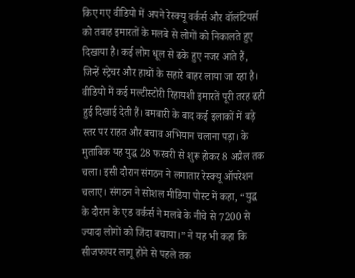किए गए वीडियो में अपने रेस्क्यू वर्कर्स और वॉलंटियर्स को तबाह इमारतों के मलबे से लोगों को निकालते हुए दिखाया है। कई लोग धूल से ढके हुए नजर आते हैं, जिन्हें स्ट्रेचर और हाथों के सहारे बाहर लाया जा रहा है। वीडियो में कई मल्टीस्टोरी रिहायशी इमारतें पूरी तरह ढही हुई दिखाई देती हैं। बमबारी के बाद कई इलाकों में बड़े स्तर पर राहत और बचाव अभियान चलाना पड़ा। के मुताबिक यह युद्ध 28 फरवरी से शुरू होकर 8 अप्रैल तक चला। इसी दौरान संगठन ने लगातार रेस्क्यू ऑपरेशन चलाए। संगठन ने सोशल मीडिया पोस्ट में कहा, “युद्ध के दौरान के एड वर्कर्स ने मलबे के नीचे से 7200 से ज्यादा लोगों को जिंदा बचाया।” ने यह भी कहा कि सीजफायर लागू होने से पहले तक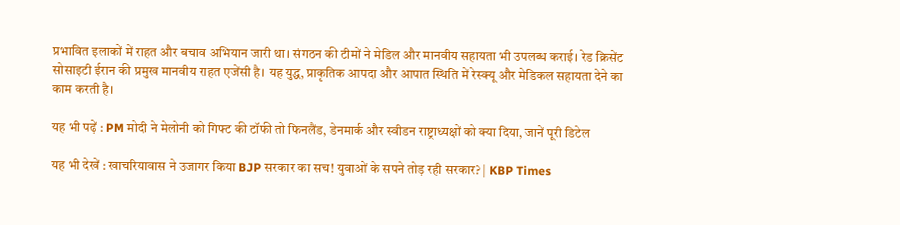प्रभावित इलाकों में राहत और बचाव अभियान जारी था। संगठन की टीमों ने मेडिल और मानवीय सहायता भी उपलब्ध कराई। रेड क्रिसेंट सोसाइटी ईरान की प्रमुख मानवीय राहत एजेंसी है। यह युद्ध, प्राकृतिक आपदा और आपात स्थिति में रेस्क्यू और मेडिकल सहायता देने का काम करती है।

यह भी पढ़ें : PM मोदी ने मेलोनी को गिफ्ट की टॉफी तो फिनलैंड, डेनमार्क और स्वीडन राष्ट्राध्यक्षों को क्या दिया, जानें पूरी डिटेल

यह भी देखें : खाचरियावास ने उजागर किया BJP सरकार का सच! युवाओं के सपने तोड़ रही सरकार? | KBP Times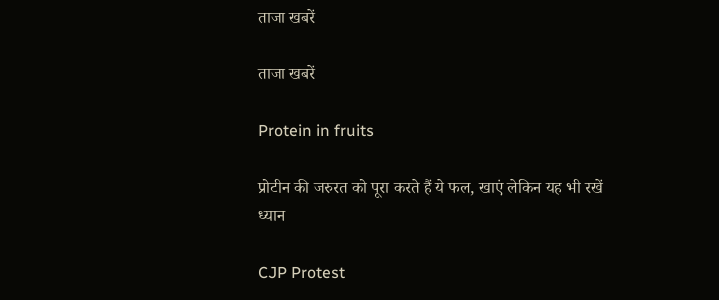ताजा खबरें

ताजा खबरें

Protein in fruits

प्रोटीन की जरुरत को पूरा करते हैं ये फल, खाएं लेकिन यह भी रखें ध्यान

CJP Protest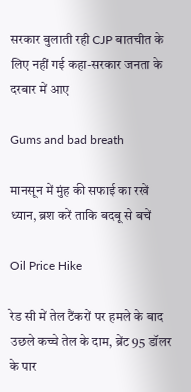सरकार बुलाती रही CJP बातचीत के लिए नहीं गई कहा-सरकार जनता के दरबार में आए

Gums and bad breath

मानसून में मुंह की सफाई का रखें ध्यान, ब्रश करें ताकि बदबू से बचें

Oil Price Hike

रेड सी में तेल टैंकरों पर हमले के बाद उछले कच्चे तेल के दाम, ब्रेंट 95 डॉलर के पार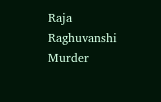Raja Raghuvanshi Murder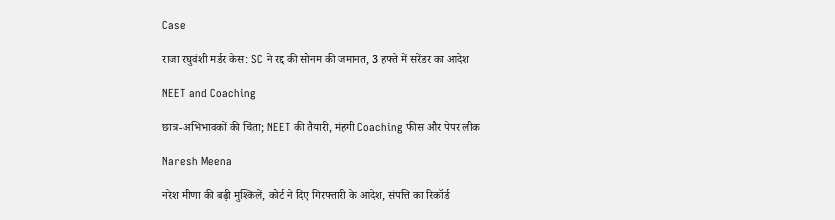Case

राजा रघुवंशी मर्डर केस: SC ने रद्द की सोनम की जमानत, 3 हफ्ते में सरेंडर का आदेश

NEET and Coaching

छात्र-अभिभावकों की चिंता; NEET की तैयारी, मंहगी Coaching फीस और पेपर लीक

Naresh Meena

नरेश मीणा की बढ़ी मुश्किलें, कोर्ट ने दिए गिरफ्तारी के आदेश, संपत्ति का रिकॉर्ड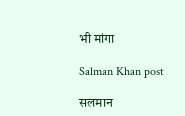भी मांगा

Salman Khan post

सलमान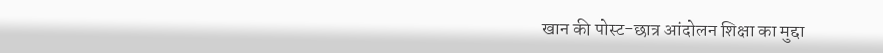खान की पोस्ट-छात्र आंदोलन शिक्षा का मुद्दा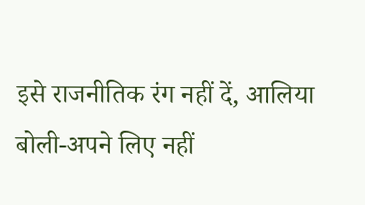इसे राजनीतिक रंग नहीं दें, आलिया बोली-अपने लिए नहीं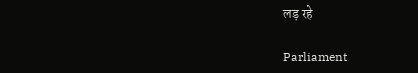लड़ रहे

Parliament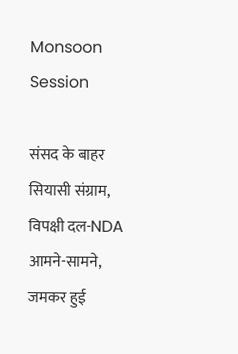Monsoon Session

संसद के बाहर सियासी संग्राम, विपक्षी दल-NDA आमने-सामने, जमकर हुई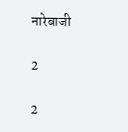नारेबाजी

2

2